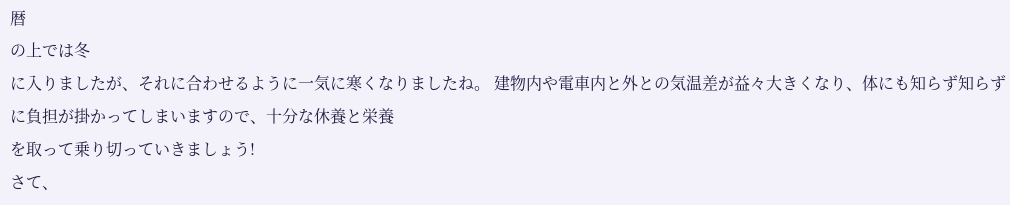暦
の上では冬
に入りましたが、それに合わせるように一気に寒くなりましたね。 建物内や電車内と外との気温差が益々大きくなり、体にも知らず知らずに負担が掛かってしまいますので、十分な休養と栄養
を取って乗り切っていきましょう!
さて、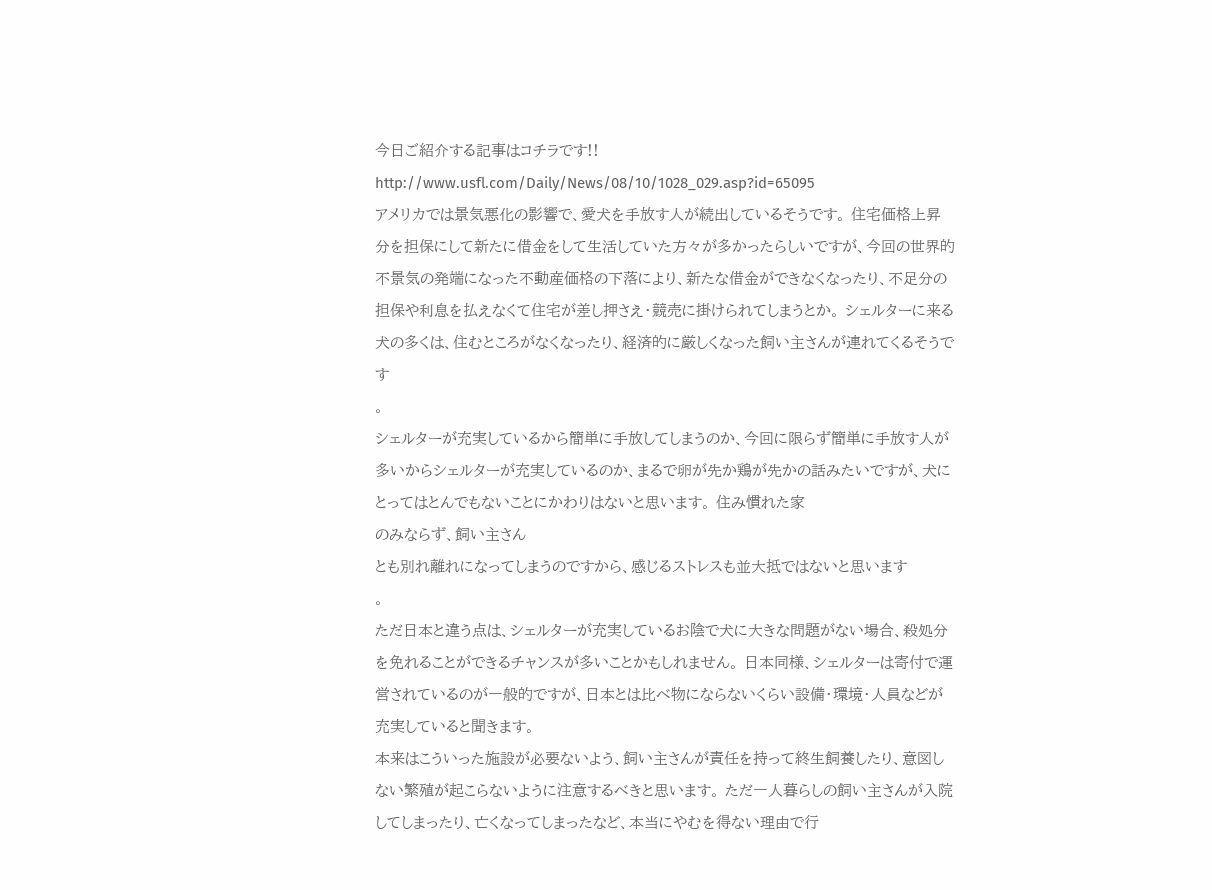今日ご紹介する記事はコチラです!!
http://www.usfl.com/Daily/News/08/10/1028_029.asp?id=65095
アメリカでは景気悪化の影響で、愛犬を手放す人が続出しているそうです。 住宅価格上昇分を担保にして新たに借金をして生活していた方々が多かったらしいですが、今回の世界的不景気の発端になった不動産価格の下落により、新たな借金ができなくなったり、不足分の担保や利息を払えなくて住宅が差し押さえ・競売に掛けられてしまうとか。 シェルターに来る犬の多くは、住むところがなくなったり、経済的に厳しくなった飼い主さんが連れてくるそうです
。
シェルターが充実しているから簡単に手放してしまうのか、今回に限らず簡単に手放す人が多いからシェルターが充実しているのか、まるで卵が先か鶏が先かの話みたいですが、犬にとってはとんでもないことにかわりはないと思います。 住み慣れた家
のみならず、飼い主さん
とも別れ離れになってしまうのですから、感じるストレスも並大抵ではないと思います
。
ただ日本と違う点は、シェルターが充実しているお陰で犬に大きな問題がない場合、殺処分を免れることができるチャンスが多いことかもしれません。 日本同様、シェルターは寄付で運営されているのが一般的ですが、日本とは比べ物にならないくらい設備・環境・人員などが充実していると聞きます。
本来はこういった施設が必要ないよう、飼い主さんが責任を持って終生飼養したり、意図しない繁殖が起こらないように注意するべきと思います。 ただ一人暮らしの飼い主さんが入院してしまったり、亡くなってしまったなど、本当にやむを得ない理由で行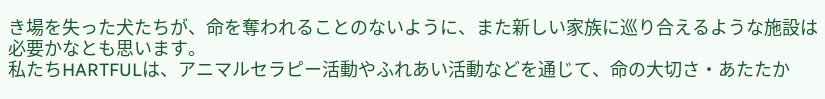き場を失った犬たちが、命を奪われることのないように、また新しい家族に巡り合えるような施設は必要かなとも思います。
私たちHARTFULは、アニマルセラピー活動やふれあい活動などを通じて、命の大切さ・あたたか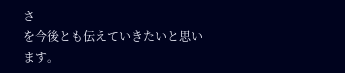さ
を今後とも伝えていきたいと思います。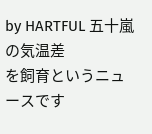by HARTFUL 五十嵐
の気温差
を飼育というニュースです